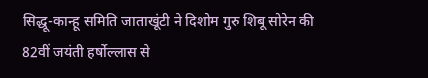सिद्धू-कान्हू समिति जाताखूंटी ने दिशोम गुरु शिबू सोरेन की 82वीं जयंती हर्षोल्लास से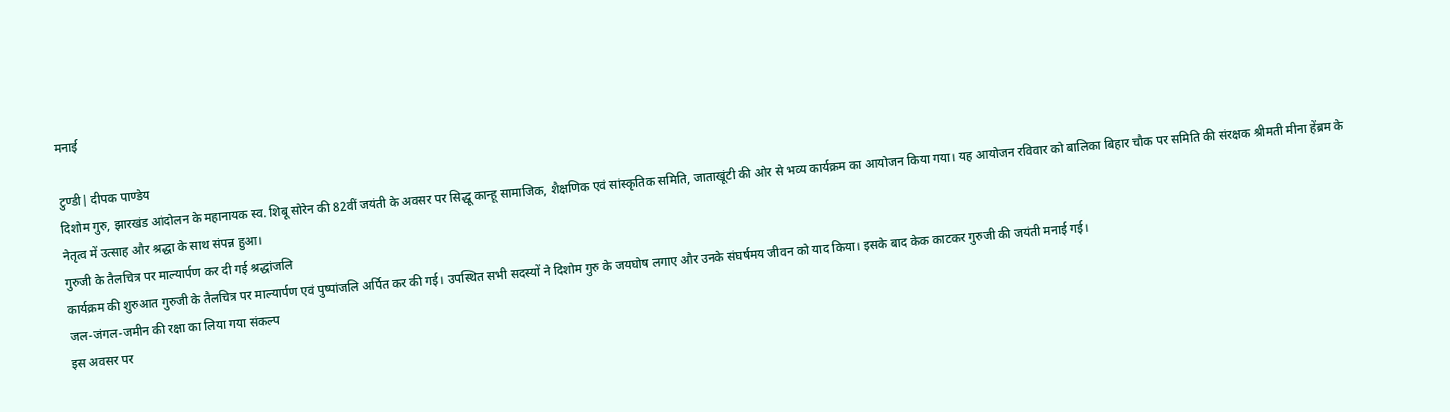मनाई

टुण्डी| दीपक पाण्डेय
दिशोम गुरु, झारखंड आंदोलन के महानायक स्व. शिबू सोरेन की 82वीं जयंती के अवसर पर सिद्धू कान्हू सामाजिक, शैक्षणिक एवं सांस्कृतिक समिति, जाताखूंटी की ओर से भव्य कार्यक्रम का आयोजन किया गया। यह आयोजन रविवार को बालिका बिहार चौक पर समिति की संरक्षक श्रीमती मीना हेंब्रम के नेतृत्व में उत्साह और श्रद्धा के साथ संपन्न हुआ।
गुरुजी के तैलचित्र पर माल्यार्पण कर दी गई श्रद्धांजलि
कार्यक्रम की शुरुआत गुरुजी के तैलचित्र पर माल्यार्पण एवं पुष्पांजलि अर्पित कर की गई। उपस्थित सभी सदस्यों ने दिशोम गुरु के जयघोष लगाए और उनके संघर्षमय जीवन को याद किया। इसके बाद केक काटकर गुरुजी की जयंती मनाई गई।
जल-जंगल-जमीन की रक्षा का लिया गया संकल्प
इस अवसर पर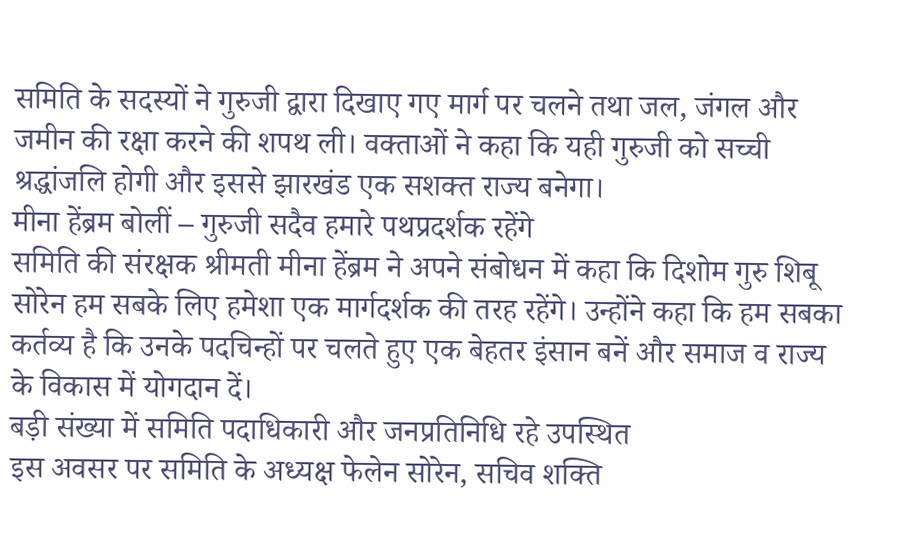समिति के सदस्यों ने गुरुजी द्वारा दिखाए गए मार्ग पर चलने तथा जल, जंगल और जमीन की रक्षा करने की शपथ ली। वक्ताओं ने कहा कि यही गुरुजी को सच्ची श्रद्धांजलि होगी और इससे झारखंड एक सशक्त राज्य बनेगा।
मीना हेंब्रम बोलीं – गुरुजी सदैव हमारे पथप्रदर्शक रहेंगे
समिति की संरक्षक श्रीमती मीना हेंब्रम ने अपने संबोधन में कहा कि दिशोम गुरु शिबू सोरेन हम सबके लिए हमेशा एक मार्गदर्शक की तरह रहेंगे। उन्होंने कहा कि हम सबका कर्तव्य है कि उनके पदचिन्हों पर चलते हुए एक बेहतर इंसान बनें और समाज व राज्य के विकास में योगदान दें।
बड़ी संख्या में समिति पदाधिकारी और जनप्रतिनिधि रहे उपस्थित
इस अवसर पर समिति के अध्यक्ष फेलेन सोरेन, सचिव शक्ति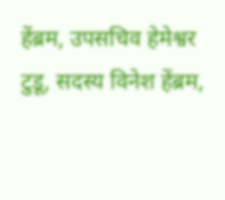हेंब्रम, उपसचिव हेमेश्वर टुडू, सदस्य विनेश हेंब्रम,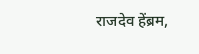राजदेव हेंब्रम,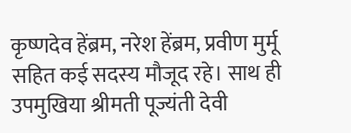कृष्णदेव हेंब्रम, नरेश हेंब्रम, प्रवीण मुर्मू सहित कई सदस्य मौजूद रहे। साथ ही उपमुखिया श्रीमती पूज्यंती देवी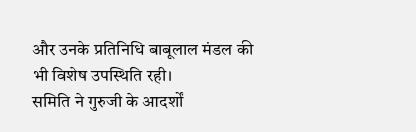और उनके प्रतिनिधि बाबूलाल मंडल की भी विशेष उपस्थिति रही।
समिति ने गुरुजी के आदर्शों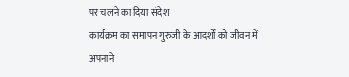पर चलने का दिया संदेश
कार्यक्रम का समापन गुरुजी के आदर्शों को जीवन में अपनाने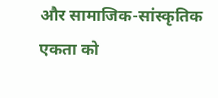और सामाजिक-सांस्कृतिक एकता को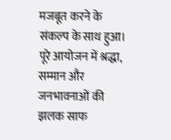मजबूत करने के संकल्प के साथ हुआ। पूरे आयोजन में श्रद्धा, सम्मान और जनभावनाओं की झलक साफ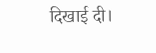दिखाई दी।